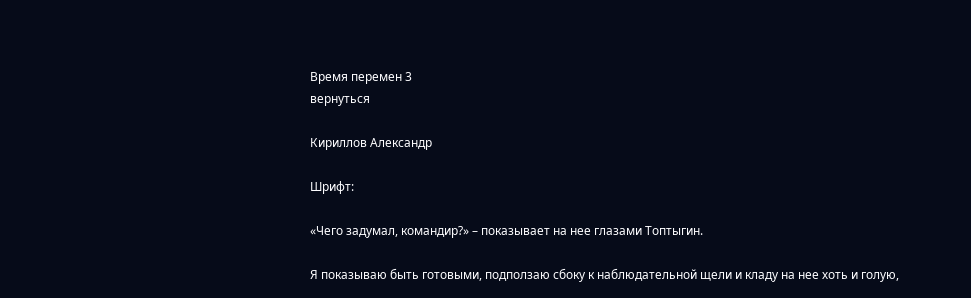Время перемен 3
вернуться

Кириллов Александр

Шрифт:

«Чего задумал, командир?» – показывает на нее глазами Топтыгин.

Я показываю быть готовыми, подползаю сбоку к наблюдательной щели и кладу на нее хоть и голую,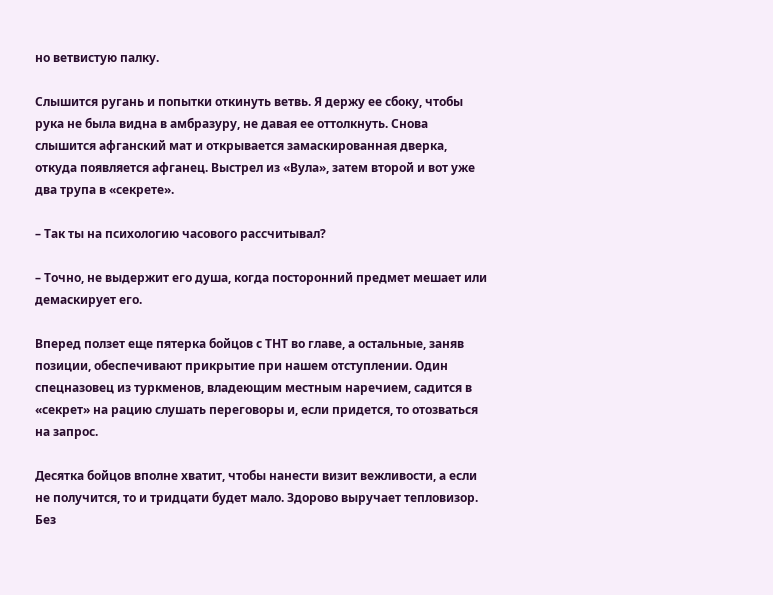но ветвистую палку.

Слышится ругань и попытки откинуть ветвь. Я держу ее сбоку, чтобы рука не была видна в амбразуру, не давая ее оттолкнуть. Снова слышится афганский мат и открывается замаскированная дверка, откуда появляется афганец. Выстрел из «Вула», затем второй и вот уже два трупа в «секрете».

– Так ты на психологию часового рассчитывал?

– Точно, не выдержит его душа, когда посторонний предмет мешает или демаскирует его.

Вперед ползет еще пятерка бойцов с ТНТ во главе, а остальные, заняв позиции, обеспечивают прикрытие при нашем отступлении. Один спецназовец из туркменов, владеющим местным наречием, садится в «секрет» на рацию слушать переговоры и, если придется, то отозваться на запрос.

Десятка бойцов вполне хватит, чтобы нанести визит вежливости, а если не получится, то и тридцати будет мало. Здорово выручает тепловизор. Без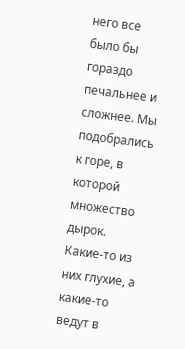него все было бы гораздо печальнее и сложнее. Мы подобрались к горе, в которой множество дырок. Какие-то из них глухие, а какие-то ведут в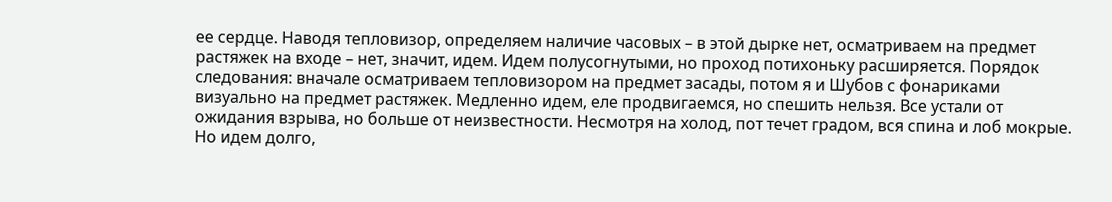ее сердце. Наводя тепловизор, определяем наличие часовых – в этой дырке нет, осматриваем на предмет растяжек на входе – нет, значит, идем. Идем полусогнутыми, но проход потихоньку расширяется. Порядок следования: вначале осматриваем тепловизором на предмет засады, потом я и Шубов с фонариками визуально на предмет растяжек. Медленно идем, еле продвигаемся, но спешить нельзя. Все устали от ожидания взрыва, но больше от неизвестности. Несмотря на холод, пот течет градом, вся спина и лоб мокрые. Но идем долго,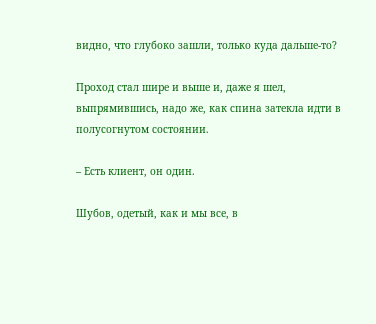видно, что глубоко зашли, только куда дальше-то?

Проход стал шире и выше и, даже я шел, выпрямившись, надо же, как спина затекла идти в полусогнутом состоянии.

– Есть клиент, он один.

Шубов, одетый, как и мы все, в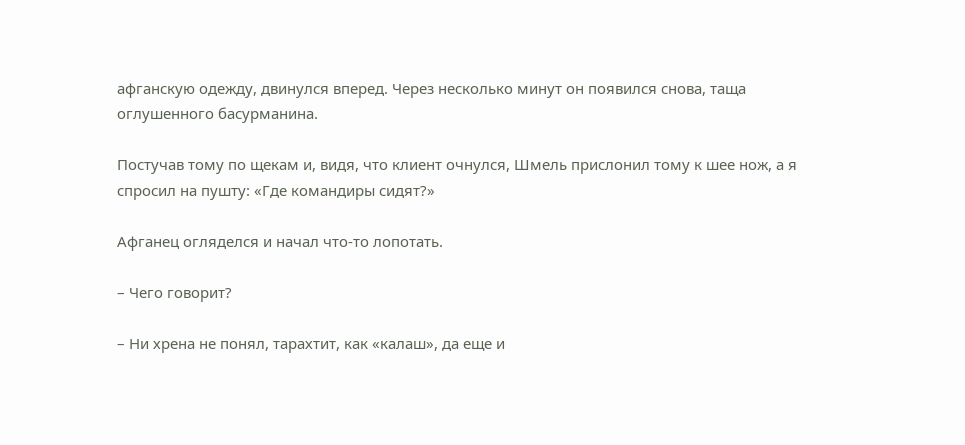афганскую одежду, двинулся вперед. Через несколько минут он появился снова, таща оглушенного басурманина.

Постучав тому по щекам и, видя, что клиент очнулся, Шмель прислонил тому к шее нож, а я спросил на пушту: «Где командиры сидят?»

Афганец огляделся и начал что-то лопотать.

– Чего говорит?

– Ни хрена не понял, тарахтит, как «калаш», да еще и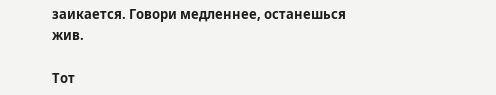заикается. Говори медленнее, останешься жив.

Тот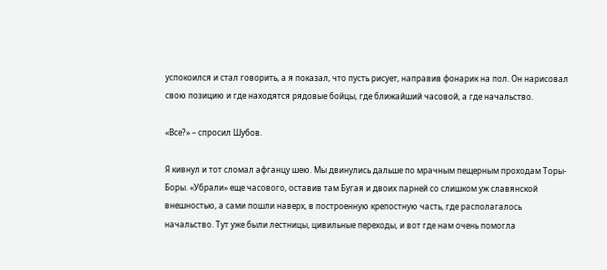успокоился и стал говорить, а я показал, что пусть рисует, направив фонарик на пол. Он нарисовал свою позицию и где находятся рядовые бойцы, где ближайший часовой, а где начальство.

«Все?» – спросил Шубов.

Я кивнул и тот сломал афганцу шею. Мы двинулись дальше по мрачным пещерным проходам Торы-Боры. «Убрали» еще часового, оставив там Бугая и двоих парней со слишком уж славянской внешностью, а сами пошли наверх, в построенную крепостную часть, где располагалось начальство. Тут уже были лестницы, цивильные переходы, и вот где нам очень помогла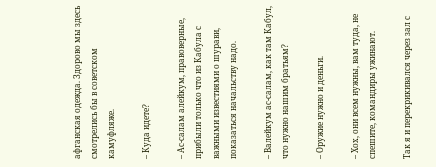афганская одежда. Здорово мы здесь смотрелись бы в советском камуфляже.

– Куда идете?

– Ас-салам алейкум, правоверные, прибыли только что из Кабула с важными известиями о шурави, показаться начальству надо.

– Валейкум ас-салам, как там Кабул, что нужно нашим братьям?

– Оружие нужно и деньги.

– Хох, они всем нужны, вам туда, не спешите, командиры ужинают.

Так я и перекрикивался через зал с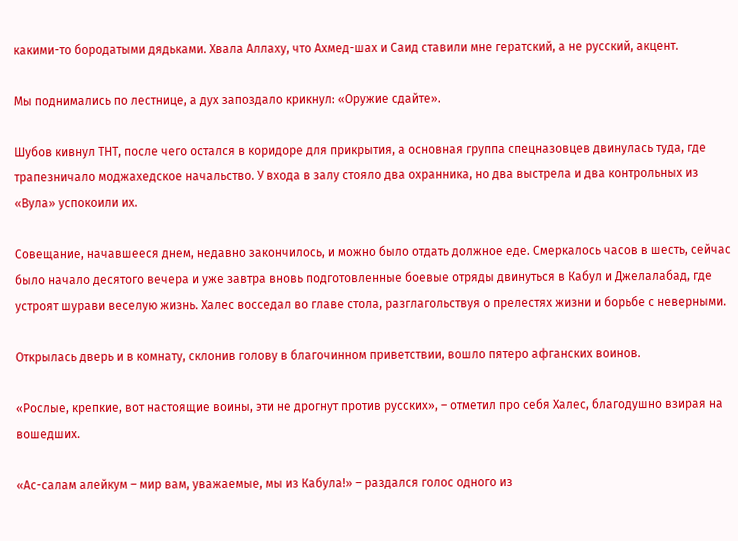какими-то бородатыми дядьками. Хвала Аллаху, что Ахмед-шах и Саид ставили мне гератский, а не русский, акцент.

Мы поднимались по лестнице, а дух запоздало крикнул: «Оружие сдайте».

Шубов кивнул ТНТ, после чего остался в коридоре для прикрытия, а основная группа спецназовцев двинулась туда, где трапезничало моджахедское начальство. У входа в залу стояло два охранника, но два выстрела и два контрольных из «Вула» успокоили их.

Совещание, начавшееся днем, недавно закончилось, и можно было отдать должное еде. Смеркалось часов в шесть, сейчас было начало десятого вечера и уже завтра вновь подготовленные боевые отряды двинуться в Кабул и Джелалабад, где устроят шурави веселую жизнь. Халес восседал во главе стола, разглагольствуя о прелестях жизни и борьбе с неверными.

Открылась дверь и в комнату, склонив голову в благочинном приветствии, вошло пятеро афганских воинов.

«Рослые, крепкие, вот настоящие воины, эти не дрогнут против русских», – отметил про себя Халес, благодушно взирая на вошедших.

«Ас-салам алейкум – мир вам, уважаемые, мы из Кабула!» – раздался голос одного из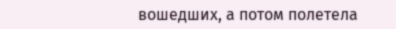вошедших, а потом полетела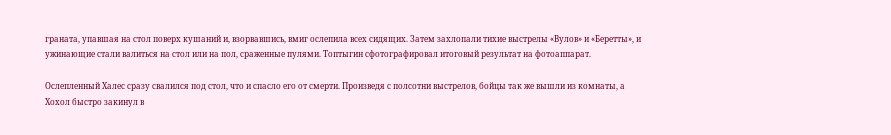граната, упавшая на стол поверх кушаний и, взорвавшись, вмиг ослепила всех сидящих. Затем захлопали тихие выстрелы «Вулов» и «Беретты», и ужинающие стали валиться на стол или на пол, сраженные пулями. Топтыгин сфотографировал итоговый результат на фотоаппарат.

Ослепленный Халес сразу свалился под стол, что и спасло его от смерти. Произведя с полсотни выстрелов, бойцы так же вышли из комнаты, а Хохол быстро закинул в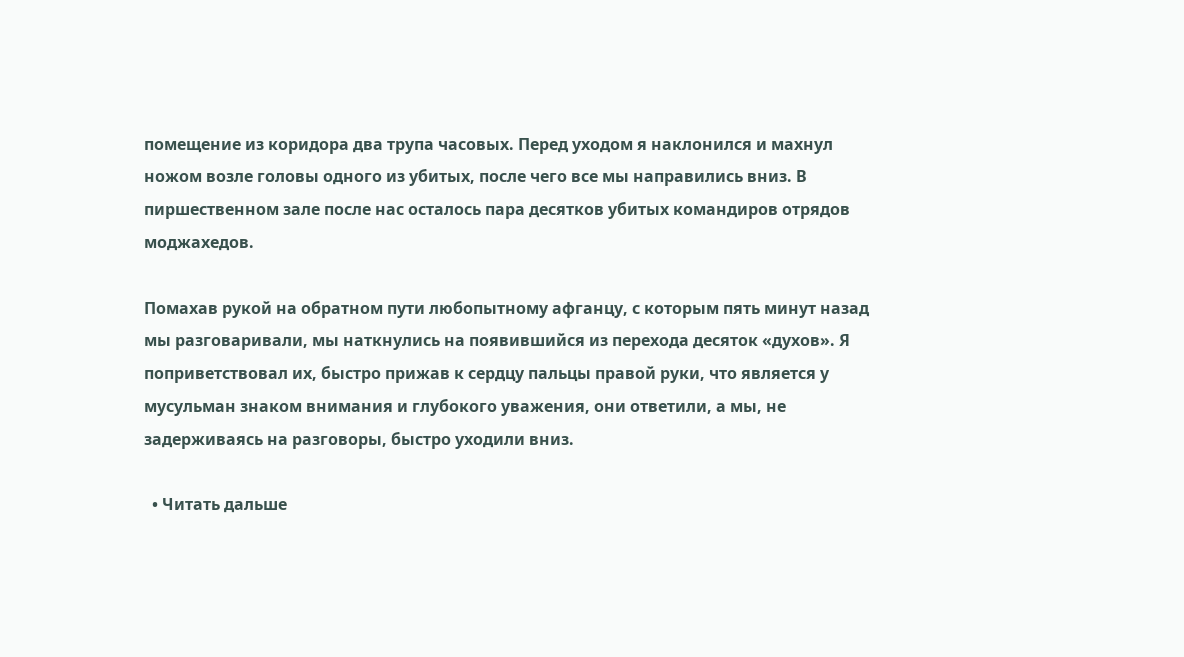помещение из коридора два трупа часовых. Перед уходом я наклонился и махнул ножом возле головы одного из убитых, после чего все мы направились вниз. В пиршественном зале после нас осталось пара десятков убитых командиров отрядов моджахедов.

Помахав рукой на обратном пути любопытному афганцу, с которым пять минут назад мы разговаривали, мы наткнулись на появившийся из перехода десяток «духов». Я поприветствовал их, быстро прижав к сердцу пальцы правой руки, что является у мусульман знаком внимания и глубокого уважения, они ответили, а мы, не задерживаясь на разговоры, быстро уходили вниз.

  • Читать дальше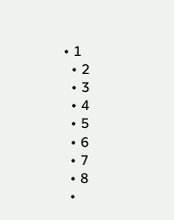• 1
  • 2
  • 3
  • 4
  • 5
  • 6
  • 7
  • 8
  •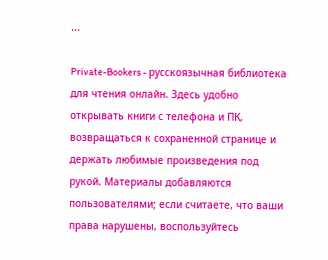...

Private-Bookers - русскоязычная библиотека для чтения онлайн. Здесь удобно открывать книги с телефона и ПК, возвращаться к сохраненной странице и держать любимые произведения под рукой. Материалы добавляются пользователями; если считаете, что ваши права нарушены, воспользуйтесь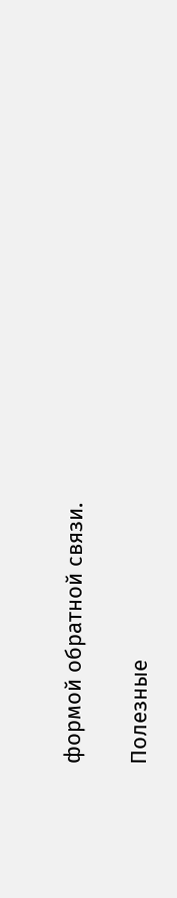формой обратной связи.

Полезные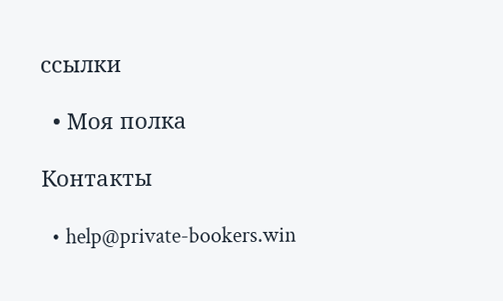ссылки

  • Моя полка

Контакты

  • help@private-bookers.win